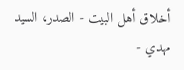أخلاق أهل البيت - الصدر، السيد مهدي -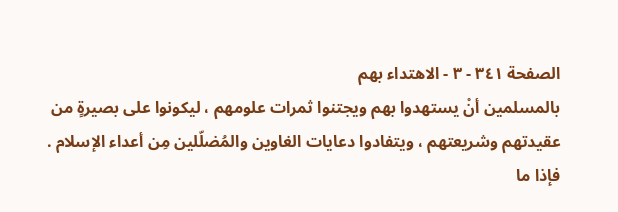الصفحة ٣٤١ - ٣ - الاهتداء بهم
بالمسلمين أنْ يستهدوا بهم ويجتنوا ثمرات علومهم ، ليكونوا على بصيرةٍ من عقيدتهم وشريعتهم ، ويتفادوا دعايات الغاوين والمُضلّلين مِن أعداء الإسلام .
فإذا ما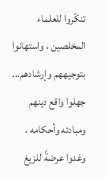تنكّروا للعلماء المخلصين ، واستهانوا بتوجيههم وإرشادهم... جهلوا واقع دينهم ومبادئه وأحكامه ، وغدوا عرضةً للزيغ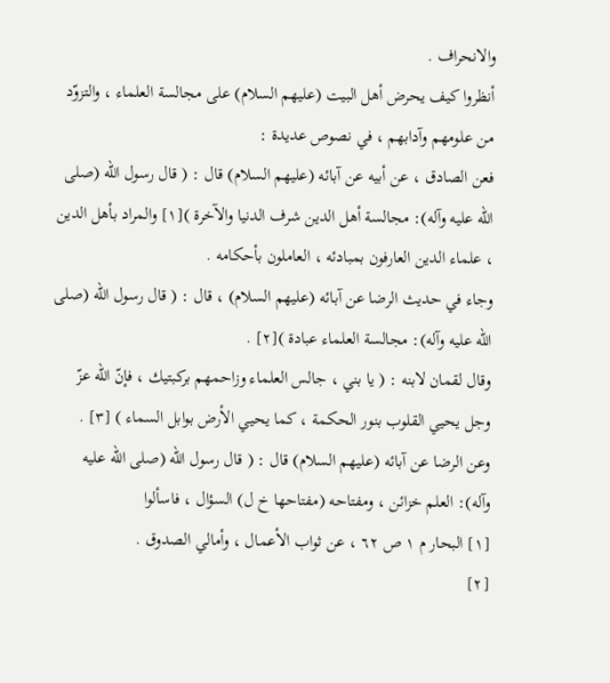والانحراف .
أنظروا كيف يحرض أهل البيت (عليهم السلام) على مجالسة العلماء ، والتزوّد من علومهم وآدابهم ، في نصوص عديدة :
فعن الصادق ، عن أبيه عن آبائه (عليهم السلام) قال : ( قال رسول اللّه (صلى الله عليه وآله): مجالسة أهل الدين شرف الدنيا والآخرة )[١] والمراد بأهل الدين ، علماء الدين العارفون بمبادئه ، العاملون بأحكامه .
وجاء في حديث الرضا عن آبائه (عليهم السلام) ، قال : ( قال رسول اللّه (صلى الله عليه وآله): مجالسة العلماء عبادة )[٢] .
وقال لقمان لابنه : ( يا بني ، جالس العلماء وزاحمهم بركبتيك ، فإنّ اللّه عزّ وجل يحيي القلوب بنور الحكمة ، كما يحيي الأرض بوابل السماء ) [٣] .
وعن الرضا عن آبائه (عليهم السلام) قال : ( قال رسول اللّه (صلى الله عليه وآله): العلم خزائن ، ومفتاحه (مفتاحها خ ل) السؤال ، فاسألوا
[١] البحار م ١ ص ٦٢ ، عن ثواب الأعمال ، وأمالي الصدوق .
[٢]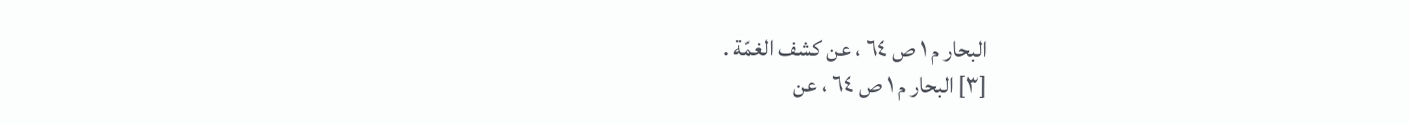البحار م ١ ص ٦٤ ، عن كشف الغمّة .
[٣] البحار م ١ ص ٦٤ ، عن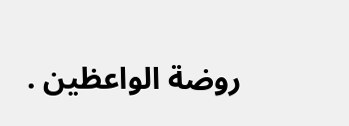روضة الواعظين .